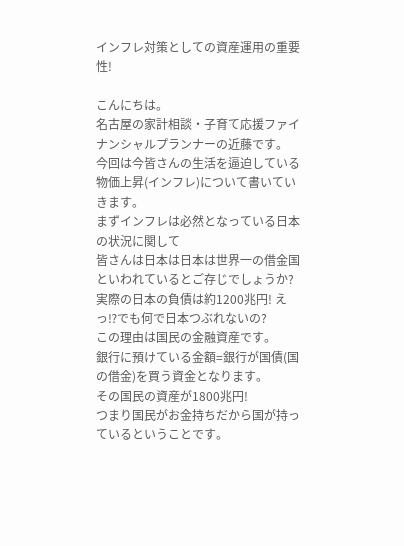インフレ対策としての資産運用の重要性!

こんにちは。
名古屋の家計相談・子育て応援ファイナンシャルプランナーの近藤です。
今回は今皆さんの生活を逼迫している物価上昇(インフレ)について書いていきます。
まずインフレは必然となっている日本の状況に関して
皆さんは日本は日本は世界一の借金国といわれているとご存じでしょうか?
実際の日本の負債は約1200兆円! えっ⁉でも何で日本つぶれないの?
この理由は国民の金融資産です。
銀行に預けている金額=銀行が国債(国の借金)を買う資金となります。
その国民の資産が1800兆円!
つまり国民がお金持ちだから国が持っているということです。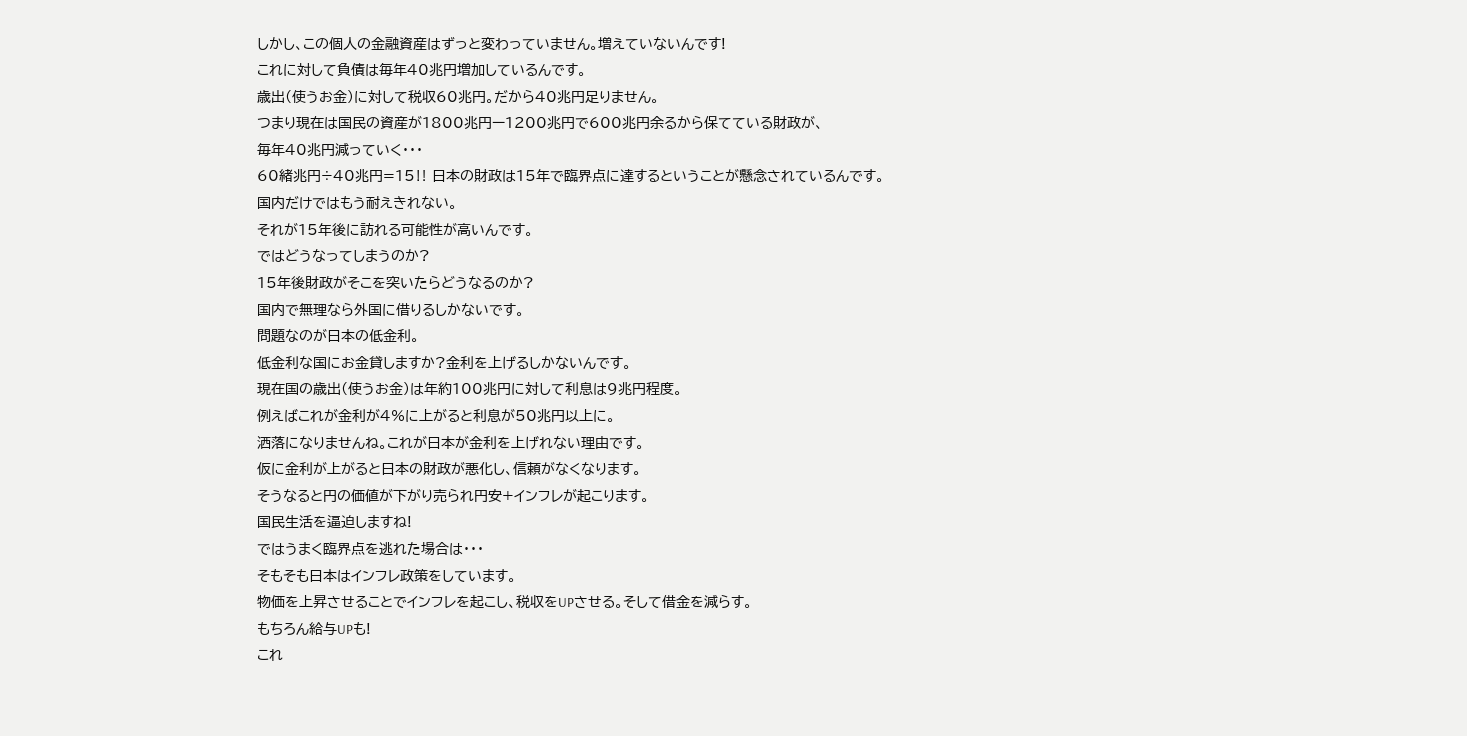しかし、この個人の金融資産はずっと変わっていません。増えていないんです!
これに対して負債は毎年40兆円増加しているんです。
歳出(使うお金)に対して税収60兆円。だから40兆円足りません。
つまり現在は国民の資産が1800兆円ー1200兆円で600兆円余るから保てている財政が、
毎年40兆円減っていく・・・
60緒兆円÷40兆円=15‼ 日本の財政は15年で臨界点に達するということが懸念されているんです。
国内だけではもう耐えきれない。
それが15年後に訪れる可能性が高いんです。
ではどうなってしまうのか?
15年後財政がそこを突いたらどうなるのか?
国内で無理なら外国に借りるしかないです。
問題なのが日本の低金利。
低金利な国にお金貸しますか?金利を上げるしかないんです。
現在国の歳出(使うお金)は年約100兆円に対して利息は9兆円程度。
例えばこれが金利が4%に上がると利息が50兆円以上に。
洒落になりませんね。これが日本が金利を上げれない理由です。
仮に金利が上がると日本の財政が悪化し、信頼がなくなります。
そうなると円の価値が下がり売られ円安+インフレが起こります。
国民生活を逼迫しますね!
ではうまく臨界点を逃れた場合は・・・
そもそも日本はインフレ政策をしています。
物価を上昇させることでインフレを起こし、税収をUPさせる。そして借金を減らす。
もちろん給与UPも!
これ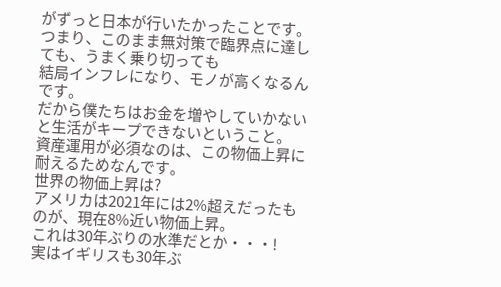がずっと日本が行いたかったことです。
つまり、このまま無対策で臨界点に達しても、うまく乗り切っても
結局インフレになり、モノが高くなるんです。
だから僕たちはお金を増やしていかないと生活がキープできないということ。
資産運用が必須なのは、この物価上昇に耐えるためなんです。
世界の物価上昇は?
アメリカは2021年には2%超えだったものが、現在8%近い物価上昇。
これは30年ぶりの水準だとか・・・!
実はイギリスも30年ぶ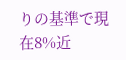りの基準で現在8%近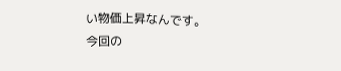い物価上昇なんです。
今回の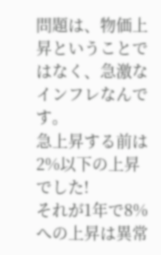問題は、物価上昇ということではなく、急激なインフレなんです。
急上昇する前は2%以下の上昇でした!
それが1年で8%への上昇は異常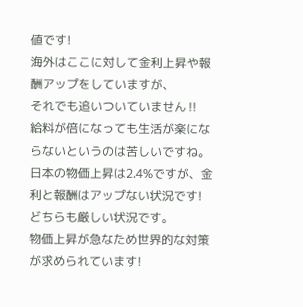値です!
海外はここに対して金利上昇や報酬アップをしていますが、
それでも追いついていません‼
給料が倍になっても生活が楽にならないというのは苦しいですね。
日本の物価上昇は2.4%ですが、金利と報酬はアップない状況です!
どちらも厳しい状況です。
物価上昇が急なため世界的な対策が求められています!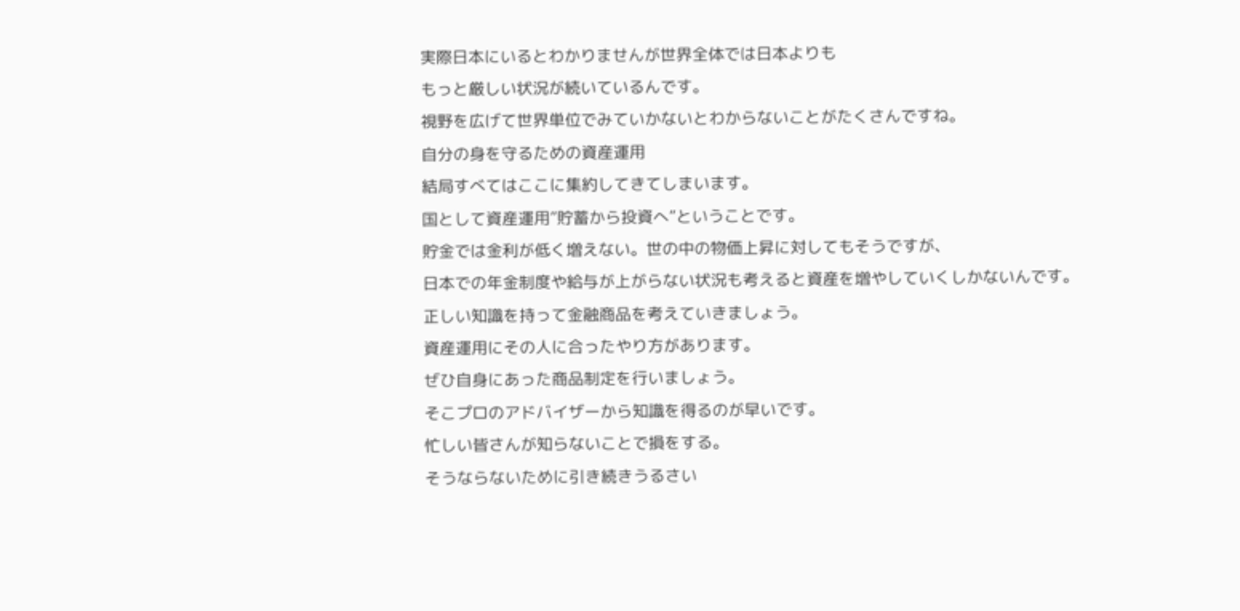実際日本にいるとわかりませんが世界全体では日本よりも
もっと厳しい状況が続いているんです。
視野を広げて世界単位でみていかないとわからないことがたくさんですね。
自分の身を守るための資産運用
結局すべてはここに集約してきてしまいます。
国として資産運用”貯蓄から投資へ”ということです。
貯金では金利が低く増えない。世の中の物価上昇に対してもそうですが、
日本での年金制度や給与が上がらない状況も考えると資産を増やしていくしかないんです。
正しい知識を持って金融商品を考えていきましょう。
資産運用にその人に合ったやり方があります。
ぜひ自身にあった商品制定を行いましょう。
そこプロのアドバイザーから知識を得るのが早いです。
忙しい皆さんが知らないことで損をする。
そうならないために引き続きうるさい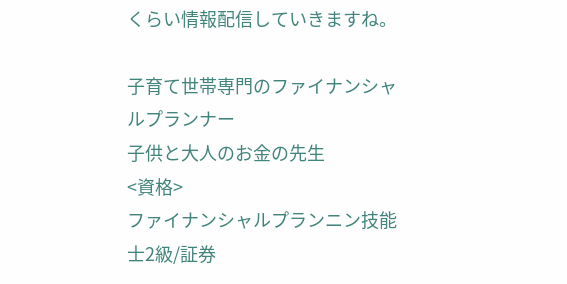くらい情報配信していきますね。

子育て世帯専門のファイナンシャルプランナー
子供と大人のお金の先生
<資格>
ファイナンシャルプランニン技能士2級/証券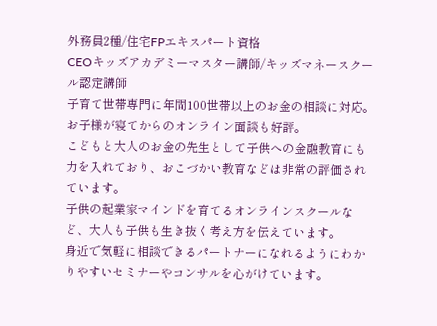外務員2種/住宅FPエキスパート資格
CEOキッズアカデミーマスター講師/キッズマネースクール認定講師
子育て世帯専門に年間100世帯以上のお金の相談に対応。お子様が寝てからのオンライン面談も好評。
こどもと大人のお金の先生として子供への金融教育にも力を入れており、おこづかい教育などは非常の評価されています。
子供の起業家マインドを育てるオンラインスクールなど、大人も子供も生き抜く考え方を伝えています。
身近で気軽に相談できるパートナーになれるようにわかりやすいセミナーやコンサルを心がけています。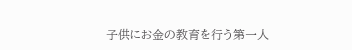子供にお金の教育を行う第一人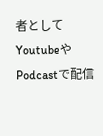者として
YoutubeやPodcastで配信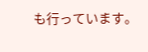も行っています。